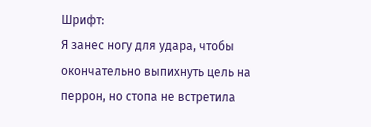Шрифт:
Я занес ногу для удара, чтобы окончательно выпихнуть цель на перрон, но стопа не встретила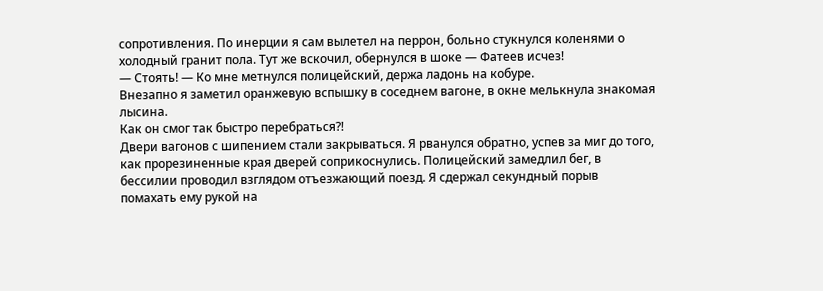сопротивления. По инерции я сам вылетел на перрон, больно стукнулся коленями о холодный гранит пола. Тут же вскочил, обернулся в шоке — Фатеев исчез!
— Стоять! — Ко мне метнулся полицейский, держа ладонь на кобуре.
Внезапно я заметил оранжевую вспышку в соседнем вагоне, в окне мелькнула знакомая лысина.
Как он смог так быстро перебраться?!
Двери вагонов с шипением стали закрываться. Я рванулся обратно, успев за миг до того, как прорезиненные края дверей соприкоснулись. Полицейский замедлил бег, в бессилии проводил взглядом отъезжающий поезд. Я сдержал секундный порыв помахать ему рукой на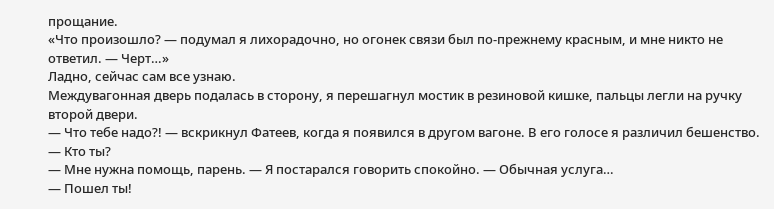прощание.
«Что произошло? — подумал я лихорадочно, но огонек связи был по-прежнему красным, и мне никто не ответил. — Черт…»
Ладно, сейчас сам все узнаю.
Междувагонная дверь подалась в сторону, я перешагнул мостик в резиновой кишке, пальцы легли на ручку второй двери.
— Что тебе надо?! — вскрикнул Фатеев, когда я появился в другом вагоне. В его голосе я различил бешенство. — Кто ты?
— Мне нужна помощь, парень. — Я постарался говорить спокойно. — Обычная услуга…
— Пошел ты!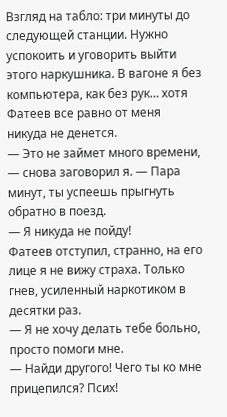Взгляд на табло: три минуты до следующей станции. Нужно успокоить и уговорить выйти этого наркушника. В вагоне я без компьютера, как без рук… хотя Фатеев все равно от меня никуда не денется.
— Это не займет много времени, — снова заговорил я. — Пара минут, ты успеешь прыгнуть обратно в поезд.
— Я никуда не пойду!
Фатеев отступил, странно, на его лице я не вижу страха. Только гнев, усиленный наркотиком в десятки раз.
— Я не хочу делать тебе больно, просто помоги мне.
— Найди другого! Чего ты ко мне прицепился? Псих!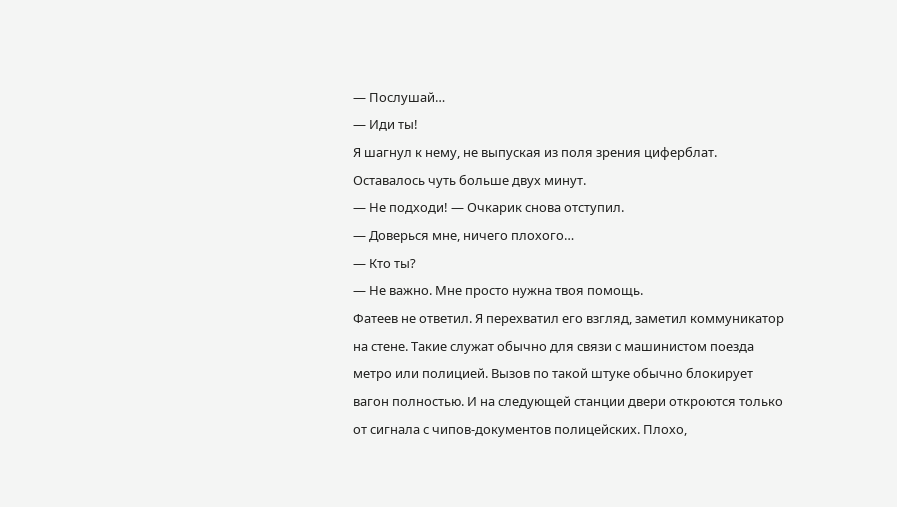— Послушай…
— Иди ты!
Я шагнул к нему, не выпуская из поля зрения циферблат. Оставалось чуть больше двух минут.
— Не подходи! — Очкарик снова отступил.
— Доверься мне, ничего плохого…
— Кто ты?
— Не важно. Мне просто нужна твоя помощь.
Фатеев не ответил. Я перехватил его взгляд, заметил коммуникатор на стене. Такие служат обычно для связи с машинистом поезда метро или полицией. Вызов по такой штуке обычно блокирует вагон полностью. И на следующей станции двери откроются только от сигнала с чипов-документов полицейских. Плохо,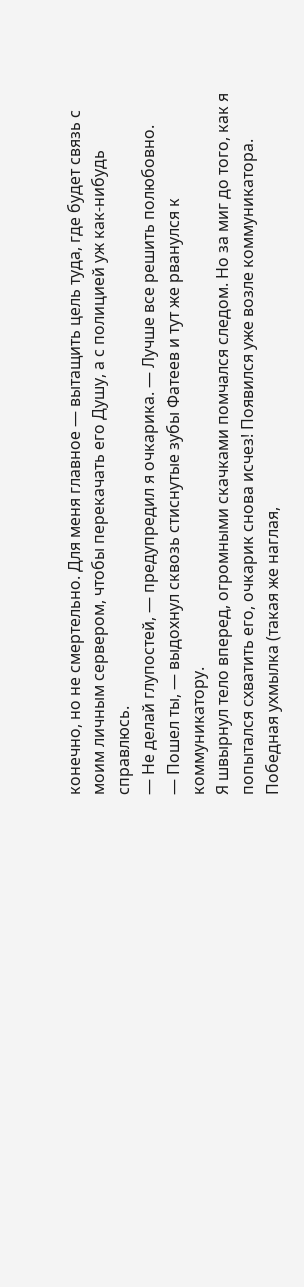конечно, но не смертельно. Для меня главное — вытащить цель туда, где будет связь с моим личным сервером, чтобы перекачать его Душу, а с полицией уж как-нибудь справлюсь.
— Не делай глупостей, — предупредил я очкарика. — Лучше все решить полюбовно.
— Пошел ты, — выдохнул сквозь стиснутые зубы Фатеев и тут же рванулся к коммуникатору.
Я швырнул тело вперед, огромными скачками помчался следом. Но за миг до того, как я попытался схватить его, очкарик снова исчез! Появился уже возле коммуникатора. Победная ухмылка (такая же наглая,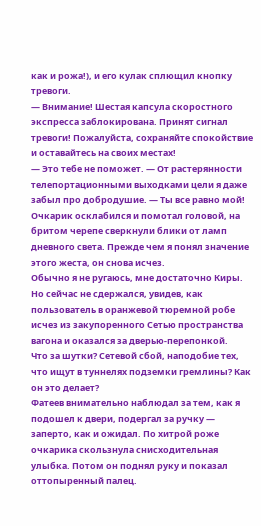как и рожа!), и его кулак сплющил кнопку тревоги.
— Внимание! Шестая капсула скоростного экспресса заблокирована. Принят сигнал тревоги! Пожалуйста, сохраняйте спокойствие и оставайтесь на своих местах!
— Это тебе не поможет. — От растерянности телепортационными выходками цели я даже забыл про добродушие. — Ты все равно мой!
Очкарик осклабился и помотал головой, на бритом черепе сверкнули блики от ламп дневного света. Прежде чем я понял значение этого жеста, он снова исчез.
Обычно я не ругаюсь, мне достаточно Киры. Но сейчас не сдержался, увидев, как пользователь в оранжевой тюремной робе исчез из закупоренного Сетью пространства вагона и оказался за дверью-перепонкой.
Что за шутки? Сетевой сбой, наподобие тех, что ищут в туннелях подземки гремлины? Как он это делает?
Фатеев внимательно наблюдал за тем, как я подошел к двери, подергал за ручку — заперто, как и ожидал. По хитрой роже очкарика скользнула снисходительная улыбка. Потом он поднял руку и показал оттопыренный палец.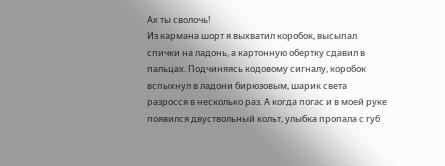Ах ты сволочь!
Из кармана шорт я выхватил коробок, высыпал спички на ладонь, а картонную обертку сдавил в пальцах. Подчиняясь кодовому сигналу, коробок вспыхнул в ладони бирюзовым, шарик света разросся в несколько раз. А когда погас и в моей руке появился двуствольный кольт, улыбка пропала с губ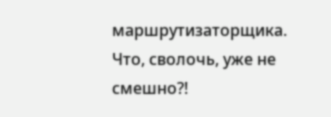маршрутизаторщика.
Что, сволочь, уже не смешно?!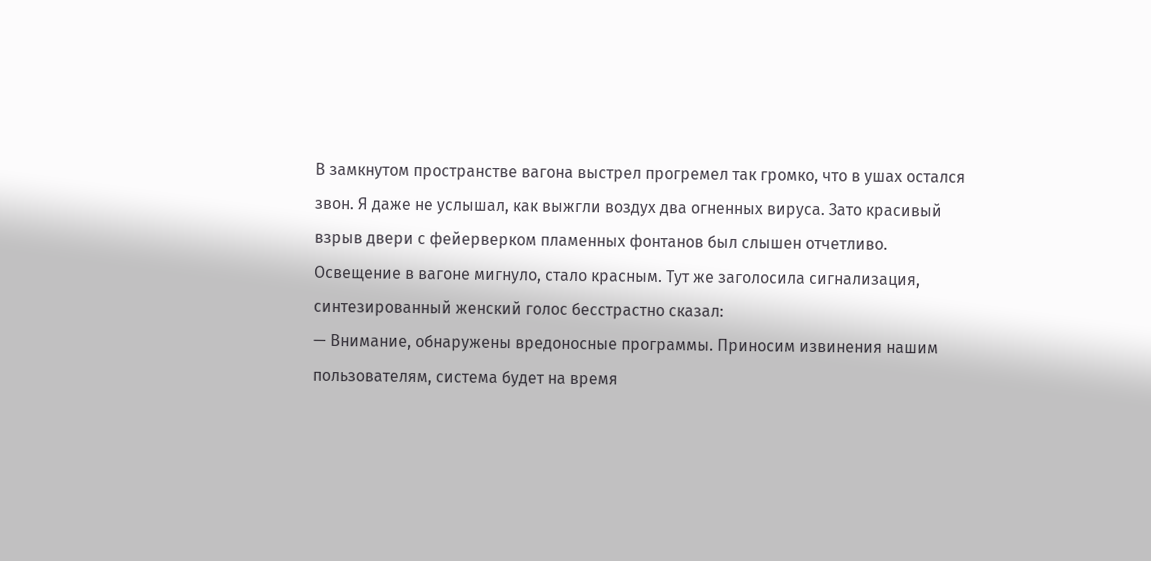В замкнутом пространстве вагона выстрел прогремел так громко, что в ушах остался звон. Я даже не услышал, как выжгли воздух два огненных вируса. Зато красивый взрыв двери с фейерверком пламенных фонтанов был слышен отчетливо.
Освещение в вагоне мигнуло, стало красным. Тут же заголосила сигнализация, синтезированный женский голос бесстрастно сказал:
— Внимание, обнаружены вредоносные программы. Приносим извинения нашим пользователям, система будет на время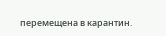перемещена в карантин.